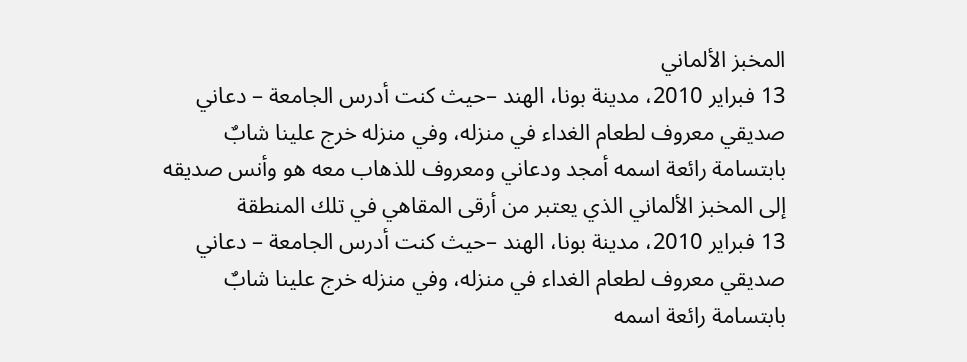المخبز الألماني
13 فبراير 2010، مدينة بونا، الهند –حيث كنت أدرس الجامعة – دعاني صديقي معروف لطعام الغداء في منزله، وفي منزله خرج علينا شابٌ بابتسامة رائعة اسمه أمجد ودعاني ومعروف للذهاب معه هو وأنس صديقه إلى المخبز الألماني الذي يعتبر من أرقى المقاهي في تلك المنطقة
13 فبراير 2010، مدينة بونا، الهند –حيث كنت أدرس الجامعة – دعاني صديقي معروف لطعام الغداء في منزله، وفي منزله خرج علينا شابٌ بابتسامة رائعة اسمه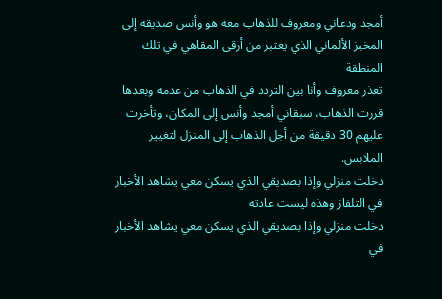أمجد ودعاني ومعروف للذهاب معه هو وأنس صديقه إلى المخبز الألماني الذي يعتبر من أرقى المقاهي في تلك المنطقة
تعذر معروف وأنا بين التردد في الذهاب من عدمه وبعدها قررت الذهاب، سبقاني أمجد وأنس إلى المكان، وتأخرت عليهم 30 دقيقة من أجل الذهاب إلى المنزل لتغيير الملابس.
دخلت منزلي وإذا بصديقي الذي يسكن معي يشاهد الأخبار في التلفاز وهذه ليست عادته
دخلت منزلي وإذا بصديقي الذي يسكن معي يشاهد الأخبار في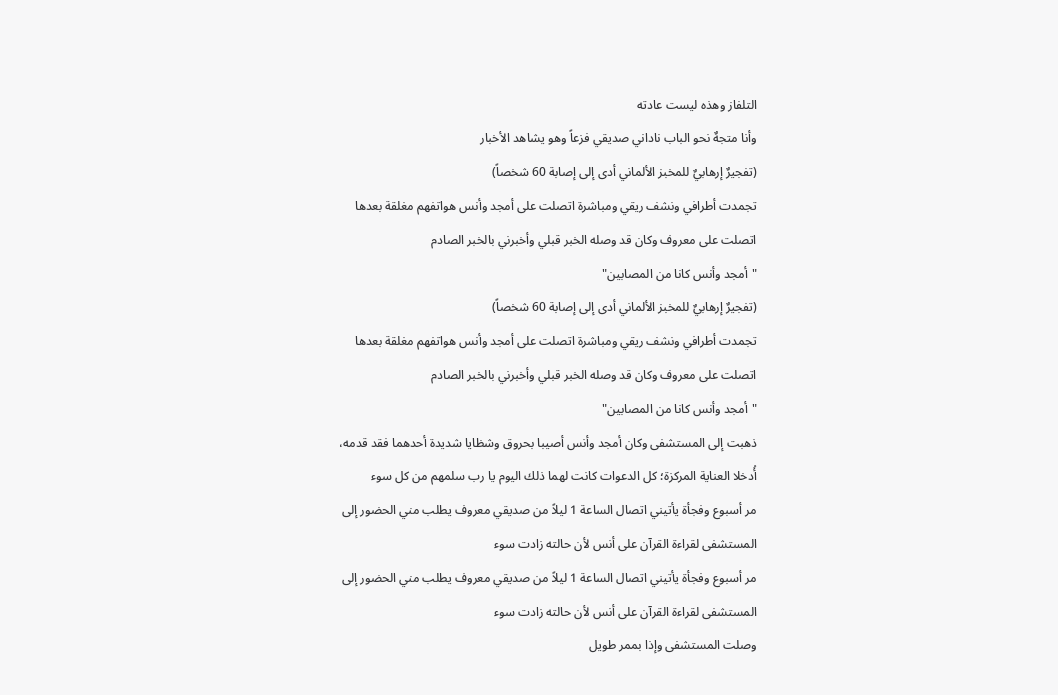التلفاز وهذه ليست عادته
وأنا متجهٌ نحو الباب ناداني صديقي فزعاً وهو يشاهد الأخبار
(تفجيرٌ إرهابيٌ للمخبز الألماني أدى إلى إصابة 60 شخصاً)
تجمدت أطرافي ونشف ريقي ومباشرة اتصلت على أمجد وأنس هواتفهم مغلقة بعدها اتصلت على معروف وكان قد وصله الخبر قبلي وأخبرني بالخبر الصادم
"أمجد وأنس كانا من المصابين"
(تفجيرٌ إرهابيٌ للمخبز الألماني أدى إلى إصابة 60 شخصاً)
تجمدت أطرافي ونشف ريقي ومباشرة اتصلت على أمجد وأنس هواتفهم مغلقة بعدها اتصلت على معروف وكان قد وصله الخبر قبلي وأخبرني بالخبر الصادم
"أمجد وأنس كانا من المصابين"
ذهبت إلى المستشفى وكان أمجد وأنس أصيبا بحروق وشظايا شديدة أحدهما فقد قدمه، أُدخلا العناية المركزة؛ كل الدعوات كانت لهما ذلك اليوم يا رب سلمهم من كل سوء
مر أسبوع وفجأة يأتيني اتصال الساعة 1 ليلاً من صديقي معروف يطلب مني الحضور إلى المستشفى لقراءة القرآن على أنس لأن حالته زادت سوء
مر أسبوع وفجأة يأتيني اتصال الساعة 1 ليلاً من صديقي معروف يطلب مني الحضور إلى المستشفى لقراءة القرآن على أنس لأن حالته زادت سوء
وصلت المستشفى وإذا بممر طويل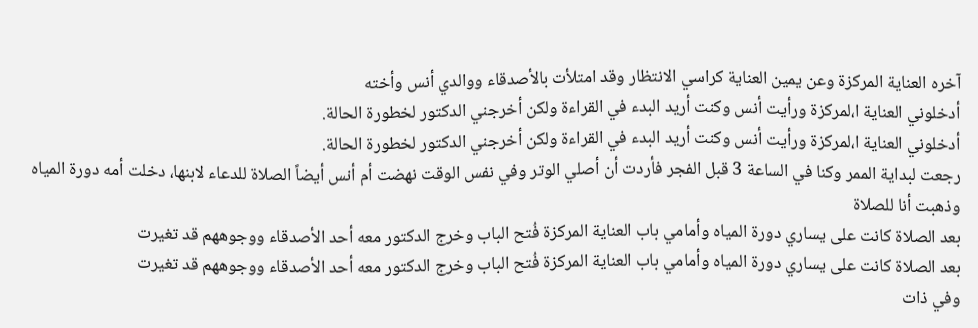آخره العناية المركزة وعن يمين العناية كراسي الانتظار وقد امتلأت بالأصدقاء ووالدي أنس وأخته
أدخلوني العناية ا،لمركزة ورأيت أنس وكنت أريد البدء في القراءة ولكن أخرجني الدكتور لخطورة الحالة.
أدخلوني العناية ا،لمركزة ورأيت أنس وكنت أريد البدء في القراءة ولكن أخرجني الدكتور لخطورة الحالة.
رجعت لبداية الممر وكنا في الساعة 3 قبل الفجر فأردت أن أصلي الوتر وفي نفس الوقت نهضت أم أنس أيضاً الصلاة للدعاء لابنها، دخلت أمه دورة المياه وذهبت أنا للصلاة
بعد الصلاة كانت على يساري دورة المياه وأمامي باب العناية المركزة فُتح الباب وخرج الدكتور معه أحد الأصدقاء ووجوههم قد تغيرت
بعد الصلاة كانت على يساري دورة المياه وأمامي باب العناية المركزة فُتح الباب وخرج الدكتور معه أحد الأصدقاء ووجوههم قد تغيرت
وفي ذات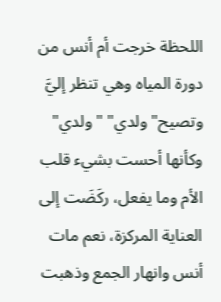اللحظة خرجت أم أنس من دورة المياه وهي تنظر إليَّ وتصيح" ولدي" "ولدي" وكأنها أحست بشيء قلب الأم وما يفعل، ركَضَت إلى العناية المركزة، نعم مات أنس وانهار الجمع وذهبت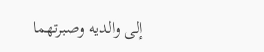إلى والديه وصبرتهما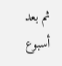ثم بعد أسبوع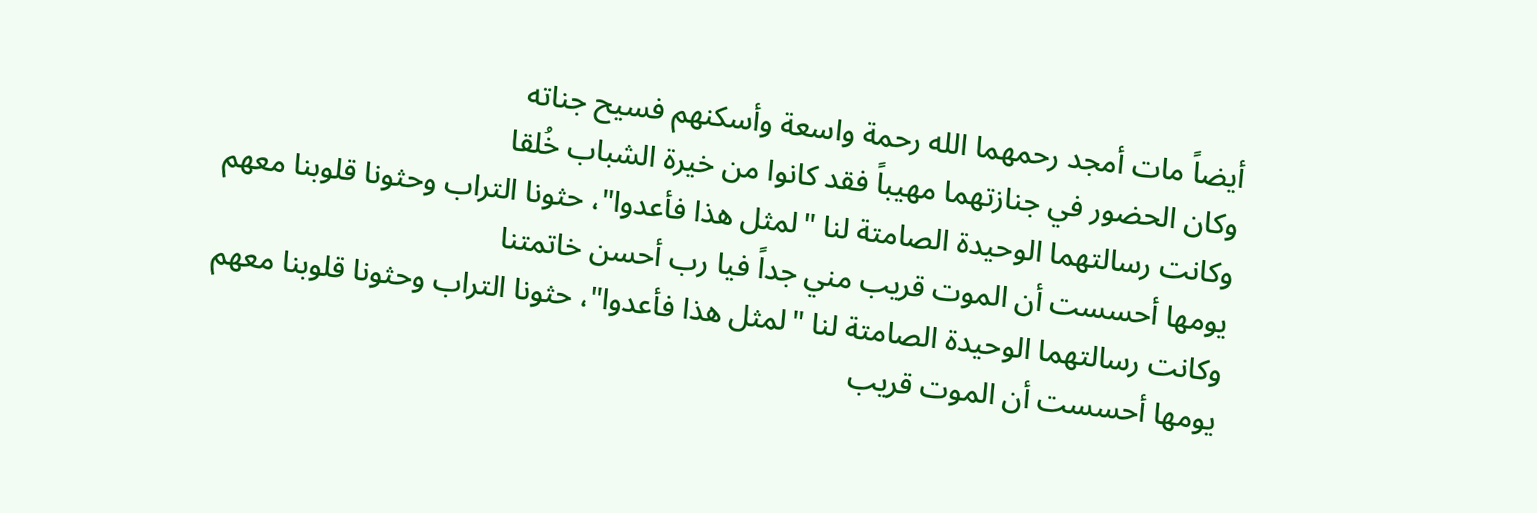أيضاً مات أمجد رحمهما الله رحمة واسعة وأسكنهم فسيح جناته
وكان الحضور في جنازتهما مهيباً فقد كانوا من خيرة الشباب خُلقا
وكانت رسالتهما الوحيدة الصامتة لنا "لمثل هذا فأعدوا"، حثونا التراب وحثونا قلوبنا معهم
يومها أحسست أن الموت قريب مني جداً فيا رب أحسن خاتمتنا
وكانت رسالتهما الوحيدة الصامتة لنا "لمثل هذا فأعدوا"، حثونا التراب وحثونا قلوبنا معهم
يومها أحسست أن الموت قريب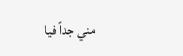مني جداً فيا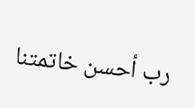رب أحسن خاتمتنا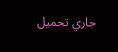جاري تحميل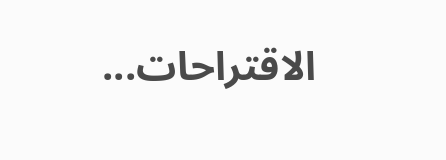الاقتراحات...